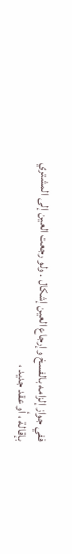ففي جواز إلزامه بالفسخ وإرجاع العين إشكال . ولو رجعت العين إلى المشتري
بإقالة ، أو عقد جديد ،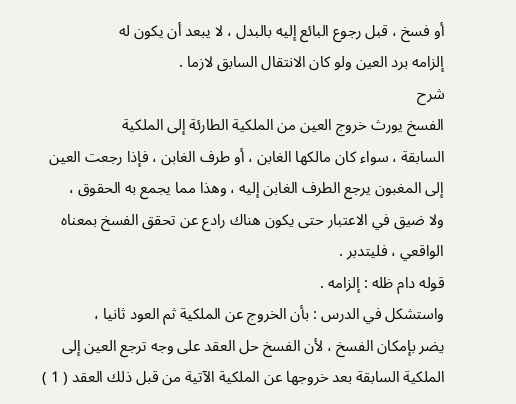أو فسخ ، قبل رجوع البائع إليه بالبدل ، لا يبعد أن يكون له
إلزامه برد العين ولو كان الانتقال السابق لازما .
شرح
الفسخ يورث خروج العين من الملكية الطارئة إلى الملكية
السابقة ، سواء كان مالكها الغابن ، أو طرف الغابن ، فإذا رجعت العين
إلى المغبون يرجع الطرف الغابن إليه ، وهذا مما يجمع به الحقوق ،
ولا ضيق في الاعتبار حتى يكون هناك رادع عن تحقق الفسخ بمعناه
الواقعي ، فليتدبر .
قوله دام ظله : إلزامه .
واستشكل في الدرس : بأن الخروج عن الملكية ثم العود ثانيا ،
يضر بإمكان الفسخ ، لأن الفسخ حل العقد على وجه ترجع العين إلى
الملكية السابقة بعد خروجها عن الملكية الآتية من قبل ذلك العقد ( 1 )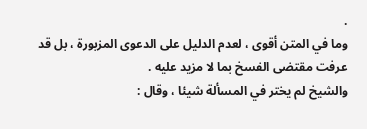.
وما في المتن أقوى ، لعدم الدليل على الدعوى المزبورة ، بل قد
عرفت مقتضى الفسخ بما لا مزيد عليه .
والشيخ لم يختر في المسألة شيئا ، وقال :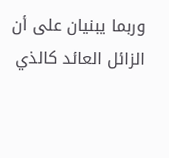وربما يبنيان على أن
الزائل العائد كالذي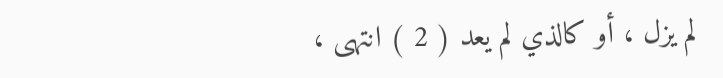لم يزل ، أو كالذي لم يعد ( 2 ) انتهى ،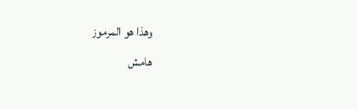وهذا هو المرموز
هامش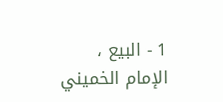1 - البيع ، الإمام الخميني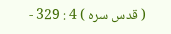( قدس سره ) 4 : 329 -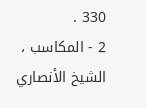330 .
2 - المكاسب ، الشيخ الأنصاري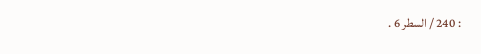: 240 / السطر 6 .